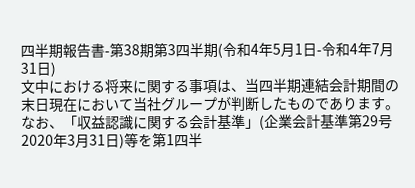四半期報告書-第38期第3四半期(令和4年5月1日-令和4年7月31日)
文中における将来に関する事項は、当四半期連結会計期間の末日現在において当社グループが判断したものであります。
なお、「収益認識に関する会計基準」(企業会計基準第29号 2020年3月31日)等を第1四半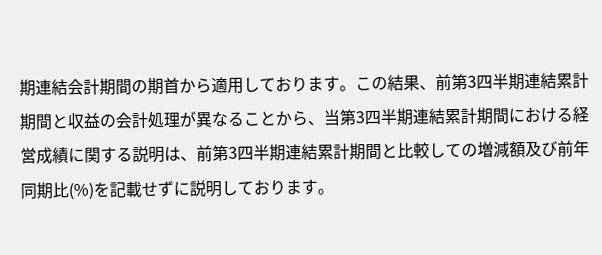期連結会計期間の期首から適用しております。この結果、前第3四半期連結累計期間と収益の会計処理が異なることから、当第3四半期連結累計期間における経営成績に関する説明は、前第3四半期連結累計期間と比較しての増減額及び前年同期比(%)を記載せずに説明しております。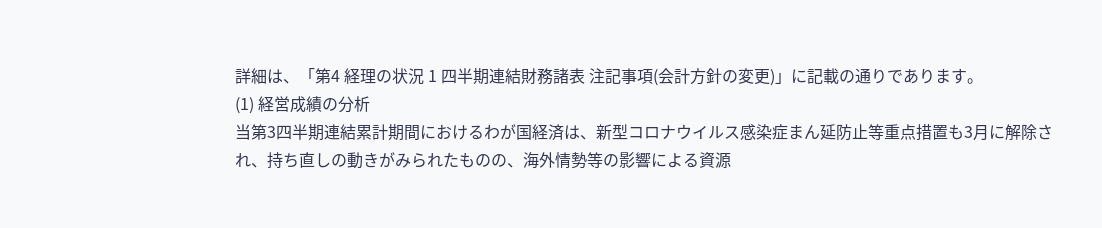詳細は、「第4 経理の状況 1 四半期連結財務諸表 注記事項(会計方針の変更)」に記載の通りであります。
(1) 経営成績の分析
当第3四半期連結累計期間におけるわが国経済は、新型コロナウイルス感染症まん延防止等重点措置も3月に解除され、持ち直しの動きがみられたものの、海外情勢等の影響による資源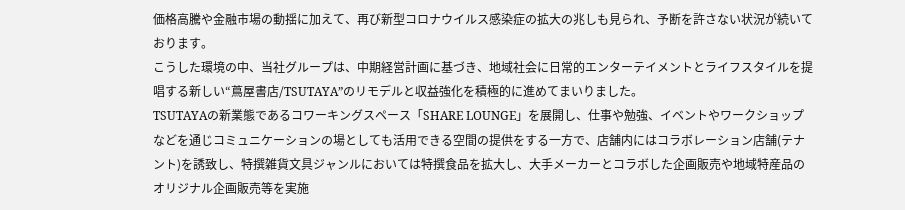価格高騰や金融市場の動揺に加えて、再び新型コロナウイルス感染症の拡大の兆しも見られ、予断を許さない状況が続いております。
こうした環境の中、当社グループは、中期経営計画に基づき、地域社会に日常的エンターテイメントとライフスタイルを提唱する新しい“蔦屋書店/TSUTAYA”のリモデルと収益強化を積極的に進めてまいりました。
TSUTAYAの新業態であるコワーキングスペース「SHARE LOUNGE」を展開し、仕事や勉強、イベントやワークショップなどを通じコミュニケーションの場としても活用できる空間の提供をする一方で、店舗内にはコラボレーション店舗(テナント)を誘致し、特撰雑貨文具ジャンルにおいては特撰食品を拡大し、大手メーカーとコラボした企画販売や地域特産品のオリジナル企画販売等を実施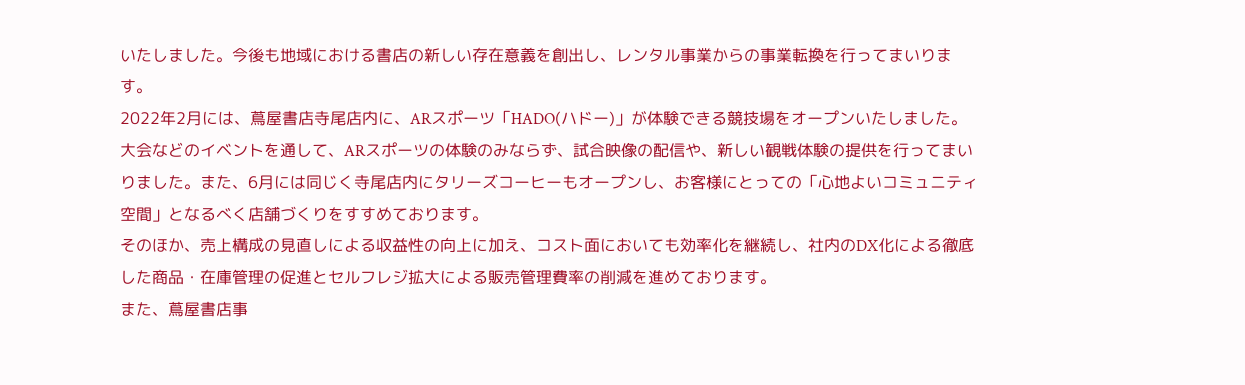いたしました。今後も地域における書店の新しい存在意義を創出し、レンタル事業からの事業転換を行ってまいります。
2022年2月には、蔦屋書店寺尾店内に、ARスポーツ「HADO(ハドー)」が体験できる競技場をオープンいたしました。大会などのイベントを通して、ARスポーツの体験のみならず、試合映像の配信や、新しい観戦体験の提供を行ってまいりました。また、6月には同じく寺尾店内にタリーズコーヒーもオープンし、お客様にとっての「心地よいコミュニティ空間」となるべく店舗づくりをすすめております。
そのほか、売上構成の見直しによる収益性の向上に加え、コスト面においても効率化を継続し、社内のDX化による徹底した商品・在庫管理の促進とセルフレジ拡大による販売管理費率の削減を進めております。
また、蔦屋書店事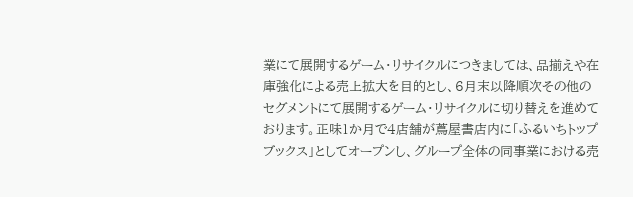業にて展開するゲーム・リサイクルにつきましては、品揃えや在庫強化による売上拡大を目的とし、6月末以降順次その他のセグメントにて展開するゲーム・リサイクルに切り替えを進めております。正味1か月で4店舗が蔦屋書店内に「ふるいちトップブックス」としてオープンし、グループ全体の同事業における売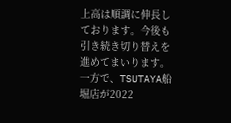上高は順調に伸長しております。今後も引き続き切り替えを進めてまいります。
一方で、TSUTAYA船堀店が2022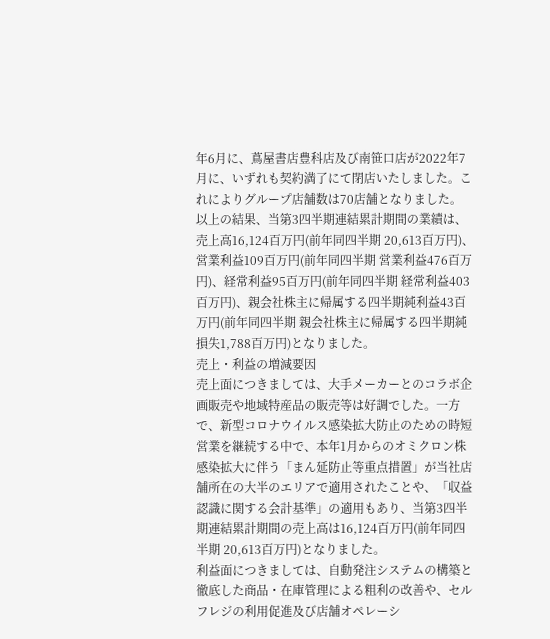年6月に、蔦屋書店豊科店及び南笹口店が2022年7月に、いずれも契約満了にて閉店いたしました。これによりグループ店舗数は70店舗となりました。
以上の結果、当第3四半期連結累計期間の業績は、売上高16,124百万円(前年同四半期 20,613百万円)、営業利益109百万円(前年同四半期 営業利益476百万円)、経常利益95百万円(前年同四半期 経常利益403百万円)、親会社株主に帰属する四半期純利益43百万円(前年同四半期 親会社株主に帰属する四半期純損失1,788百万円)となりました。
売上・利益の増減要因
売上面につきましては、大手メーカーとのコラボ企画販売や地域特産品の販売等は好調でした。一方で、新型コロナウイルス感染拡大防止のための時短営業を継続する中で、本年1月からのオミクロン株感染拡大に伴う「まん延防止等重点措置」が当社店舗所在の大半のエリアで適用されたことや、「収益認識に関する会計基準」の適用もあり、当第3四半期連結累計期間の売上高は16,124百万円(前年同四半期 20,613百万円)となりました。
利益面につきましては、自動発注システムの構築と徹底した商品・在庫管理による粗利の改善や、セルフレジの利用促進及び店舗オペレーシ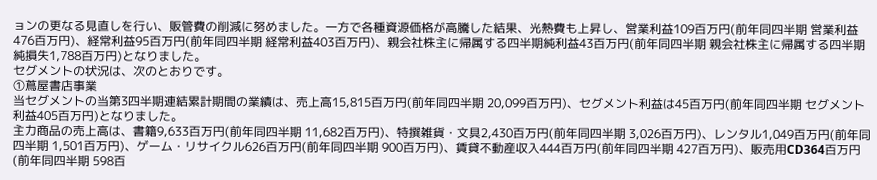ョンの更なる見直しを行い、販管費の削減に努めました。一方で各種資源価格が高騰した結果、光熱費も上昇し、営業利益109百万円(前年同四半期 営業利益476百万円)、経常利益95百万円(前年同四半期 経常利益403百万円)、親会社株主に帰属する四半期純利益43百万円(前年同四半期 親会社株主に帰属する四半期純損失1,788百万円)となりました。
セグメントの状況は、次のとおりです。
①蔦屋書店事業
当セグメントの当第3四半期連結累計期間の業績は、売上高15,815百万円(前年同四半期 20,099百万円)、セグメント利益は45百万円(前年同四半期 セグメント利益405百万円)となりました。
主力商品の売上高は、書籍9,633百万円(前年同四半期 11,682百万円)、特撰雑貨・文具2,430百万円(前年同四半期 3,026百万円)、レンタル1,049百万円(前年同四半期 1,501百万円)、ゲーム・リサイクル626百万円(前年同四半期 900百万円)、賃貸不動産収入444百万円(前年同四半期 427百万円)、販売用CD364百万円(前年同四半期 598百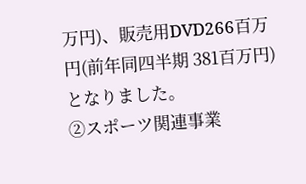万円)、販売用DVD266百万円(前年同四半期 381百万円)となりました。
②スポーツ関連事業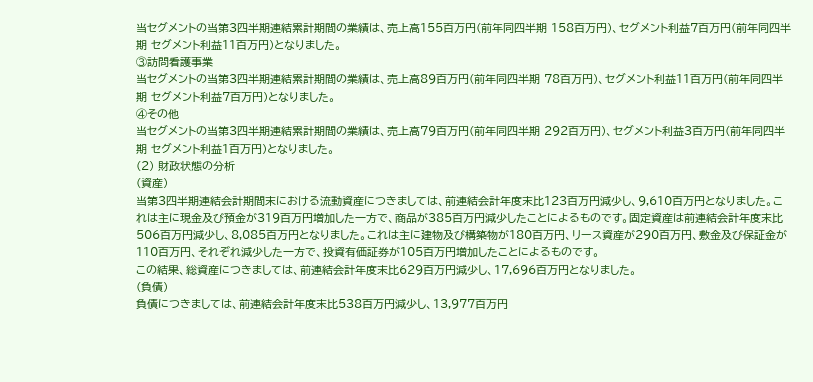当セグメントの当第3四半期連結累計期間の業績は、売上高155百万円(前年同四半期 158百万円)、セグメント利益7百万円(前年同四半期 セグメント利益11百万円)となりました。
③訪問看護事業
当セグメントの当第3四半期連結累計期間の業績は、売上高89百万円(前年同四半期 78百万円)、セグメント利益11百万円(前年同四半期 セグメント利益7百万円)となりました。
④その他
当セグメントの当第3四半期連結累計期間の業績は、売上高79百万円(前年同四半期 292百万円)、セグメント利益3百万円(前年同四半期 セグメント利益1百万円)となりました。
(2) 財政状態の分析
(資産)
当第3四半期連結会計期間末における流動資産につきましては、前連結会計年度末比123百万円減少し、9,610百万円となりました。これは主に現金及び預金が319百万円増加した一方で、商品が385百万円減少したことによるものです。固定資産は前連結会計年度末比506百万円減少し、8,085百万円となりました。これは主に建物及び構築物が180百万円、リース資産が290百万円、敷金及び保証金が110百万円、それぞれ減少した一方で、投資有価証券が105百万円増加したことによるものです。
この結果、総資産につきましては、前連結会計年度末比629百万円減少し、17,696百万円となりました。
(負債)
負債につきましては、前連結会計年度末比538百万円減少し、13,977百万円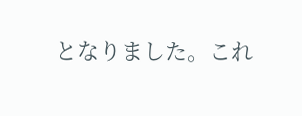となりました。これ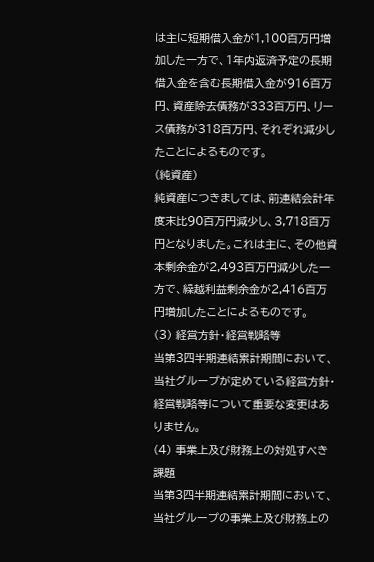は主に短期借入金が1,100百万円増加した一方で、1年内返済予定の長期借入金を含む長期借入金が916百万円、資産除去債務が333百万円、リース債務が318百万円、それぞれ減少したことによるものです。
(純資産)
純資産につきましては、前連結会計年度末比90百万円減少し、3,718百万円となりました。これは主に、その他資本剰余金が2,493百万円減少した一方で、繰越利益剰余金が2,416百万円増加したことによるものです。
(3) 経営方針・経営戦略等
当第3四半期連結累計期間において、当社グループが定めている経営方針・経営戦略等について重要な変更はありません。
(4) 事業上及び財務上の対処すべき課題
当第3四半期連結累計期間において、当社グループの事業上及び財務上の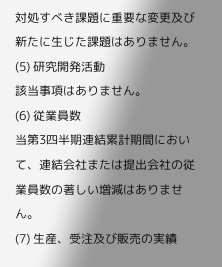対処すべき課題に重要な変更及び新たに生じた課題はありません。
(5) 研究開発活動
該当事項はありません。
(6) 従業員数
当第3四半期連結累計期間において、連結会社または提出会社の従業員数の著しい増減はありません。
(7) 生産、受注及び販売の実績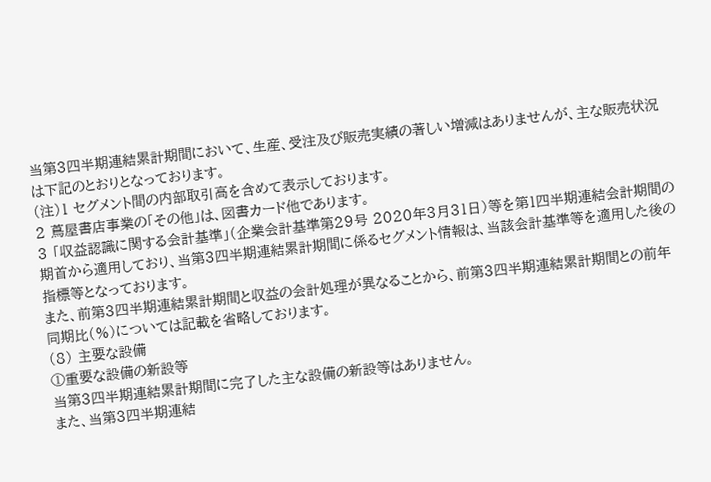当第3四半期連結累計期間において、生産、受注及び販売実績の著しい増減はありませんが、主な販売状況は下記のとおりとなっております。
(注)1 セグメント間の内部取引高を含めて表示しております。
2 蔦屋書店事業の「その他」は、図書カード他であります。
3 「収益認識に関する会計基準」(企業会計基準第29号 2020年3月31日)等を第1四半期連結会計期間の期首から適用しており、当第3四半期連結累計期間に係るセグメント情報は、当該会計基準等を適用した後の指標等となっております。
また、前第3四半期連結累計期間と収益の会計処理が異なることから、前第3四半期連結累計期間との前年同期比(%)については記載を省略しております。
(8) 主要な設備
①重要な設備の新設等
当第3四半期連結累計期間に完了した主な設備の新設等はありません。
また、当第3四半期連結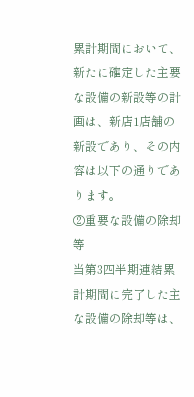累計期間において、新たに確定した主要な設備の新設等の計画は、新店1店舗の新設であり、その内容は以下の通りであります。
②重要な設備の除却等
当第3四半期連結累計期間に完了した主な設備の除却等は、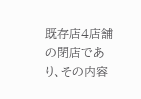既存店4店舗の閉店であり、その内容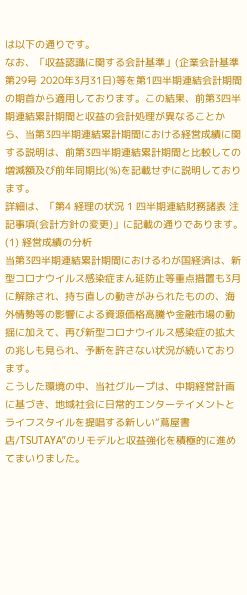は以下の通りです。
なお、「収益認識に関する会計基準」(企業会計基準第29号 2020年3月31日)等を第1四半期連結会計期間の期首から適用しております。この結果、前第3四半期連結累計期間と収益の会計処理が異なることから、当第3四半期連結累計期間における経営成績に関する説明は、前第3四半期連結累計期間と比較しての増減額及び前年同期比(%)を記載せずに説明しております。
詳細は、「第4 経理の状況 1 四半期連結財務諸表 注記事項(会計方針の変更)」に記載の通りであります。
(1) 経営成績の分析
当第3四半期連結累計期間におけるわが国経済は、新型コロナウイルス感染症まん延防止等重点措置も3月に解除され、持ち直しの動きがみられたものの、海外情勢等の影響による資源価格高騰や金融市場の動揺に加えて、再び新型コロナウイルス感染症の拡大の兆しも見られ、予断を許さない状況が続いております。
こうした環境の中、当社グループは、中期経営計画に基づき、地域社会に日常的エンターテイメントとライフスタイルを提唱する新しい“蔦屋書店/TSUTAYA”のリモデルと収益強化を積極的に進めてまいりました。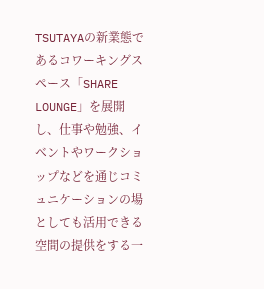TSUTAYAの新業態であるコワーキングスペース「SHARE LOUNGE」を展開し、仕事や勉強、イベントやワークショップなどを通じコミュニケーションの場としても活用できる空間の提供をする一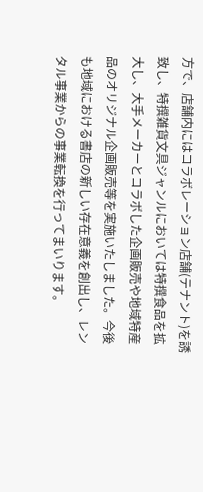方で、店舗内にはコラボレーション店舗(テナント)を誘致し、特撰雑貨文具ジャンルにおいては特撰食品を拡大し、大手メーカーとコラボした企画販売や地域特産品のオリジナル企画販売等を実施いたしました。今後も地域における書店の新しい存在意義を創出し、レンタル事業からの事業転換を行ってまいります。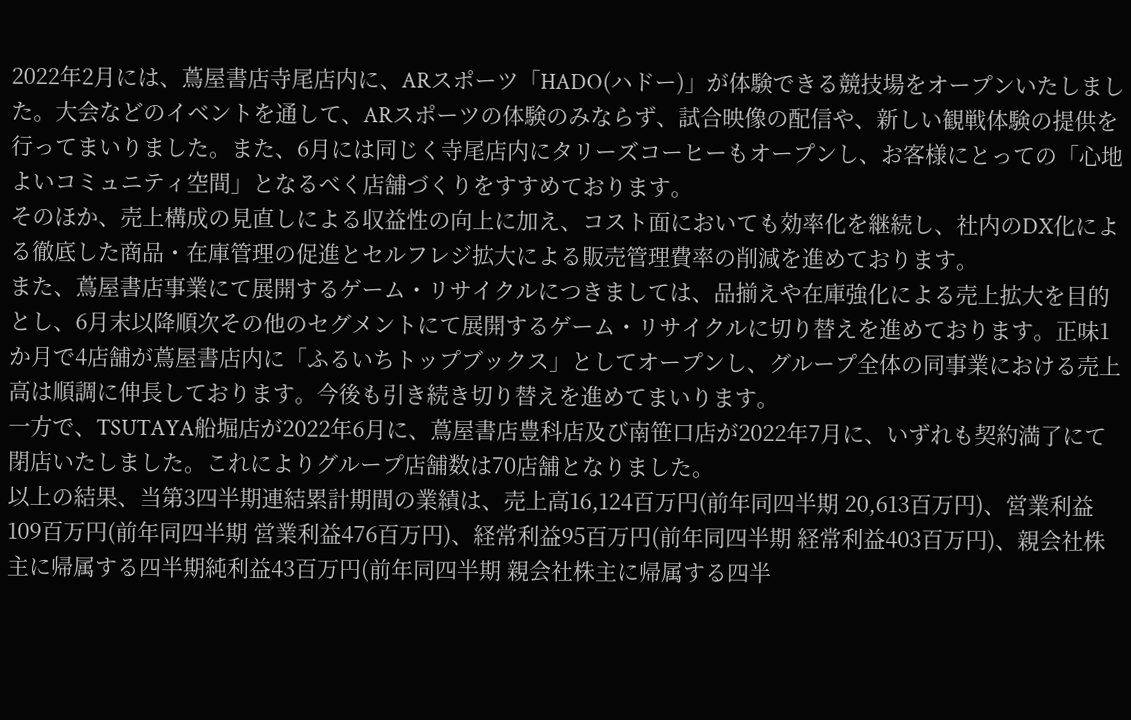2022年2月には、蔦屋書店寺尾店内に、ARスポーツ「HADO(ハドー)」が体験できる競技場をオープンいたしました。大会などのイベントを通して、ARスポーツの体験のみならず、試合映像の配信や、新しい観戦体験の提供を行ってまいりました。また、6月には同じく寺尾店内にタリーズコーヒーもオープンし、お客様にとっての「心地よいコミュニティ空間」となるべく店舗づくりをすすめております。
そのほか、売上構成の見直しによる収益性の向上に加え、コスト面においても効率化を継続し、社内のDX化による徹底した商品・在庫管理の促進とセルフレジ拡大による販売管理費率の削減を進めております。
また、蔦屋書店事業にて展開するゲーム・リサイクルにつきましては、品揃えや在庫強化による売上拡大を目的とし、6月末以降順次その他のセグメントにて展開するゲーム・リサイクルに切り替えを進めております。正味1か月で4店舗が蔦屋書店内に「ふるいちトップブックス」としてオープンし、グループ全体の同事業における売上高は順調に伸長しております。今後も引き続き切り替えを進めてまいります。
一方で、TSUTAYA船堀店が2022年6月に、蔦屋書店豊科店及び南笹口店が2022年7月に、いずれも契約満了にて閉店いたしました。これによりグループ店舗数は70店舗となりました。
以上の結果、当第3四半期連結累計期間の業績は、売上高16,124百万円(前年同四半期 20,613百万円)、営業利益109百万円(前年同四半期 営業利益476百万円)、経常利益95百万円(前年同四半期 経常利益403百万円)、親会社株主に帰属する四半期純利益43百万円(前年同四半期 親会社株主に帰属する四半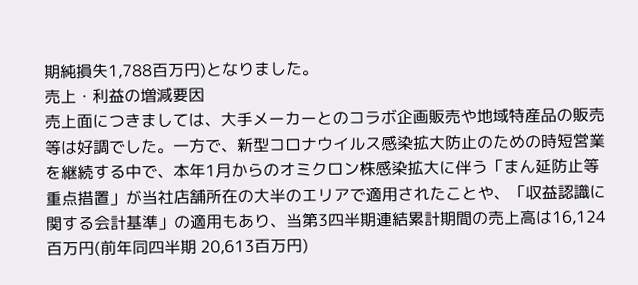期純損失1,788百万円)となりました。
売上・利益の増減要因
売上面につきましては、大手メーカーとのコラボ企画販売や地域特産品の販売等は好調でした。一方で、新型コロナウイルス感染拡大防止のための時短営業を継続する中で、本年1月からのオミクロン株感染拡大に伴う「まん延防止等重点措置」が当社店舗所在の大半のエリアで適用されたことや、「収益認識に関する会計基準」の適用もあり、当第3四半期連結累計期間の売上高は16,124百万円(前年同四半期 20,613百万円)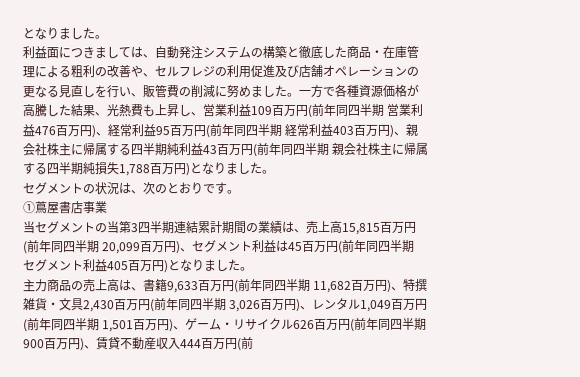となりました。
利益面につきましては、自動発注システムの構築と徹底した商品・在庫管理による粗利の改善や、セルフレジの利用促進及び店舗オペレーションの更なる見直しを行い、販管費の削減に努めました。一方で各種資源価格が高騰した結果、光熱費も上昇し、営業利益109百万円(前年同四半期 営業利益476百万円)、経常利益95百万円(前年同四半期 経常利益403百万円)、親会社株主に帰属する四半期純利益43百万円(前年同四半期 親会社株主に帰属する四半期純損失1,788百万円)となりました。
セグメントの状況は、次のとおりです。
①蔦屋書店事業
当セグメントの当第3四半期連結累計期間の業績は、売上高15,815百万円(前年同四半期 20,099百万円)、セグメント利益は45百万円(前年同四半期 セグメント利益405百万円)となりました。
主力商品の売上高は、書籍9,633百万円(前年同四半期 11,682百万円)、特撰雑貨・文具2,430百万円(前年同四半期 3,026百万円)、レンタル1,049百万円(前年同四半期 1,501百万円)、ゲーム・リサイクル626百万円(前年同四半期 900百万円)、賃貸不動産収入444百万円(前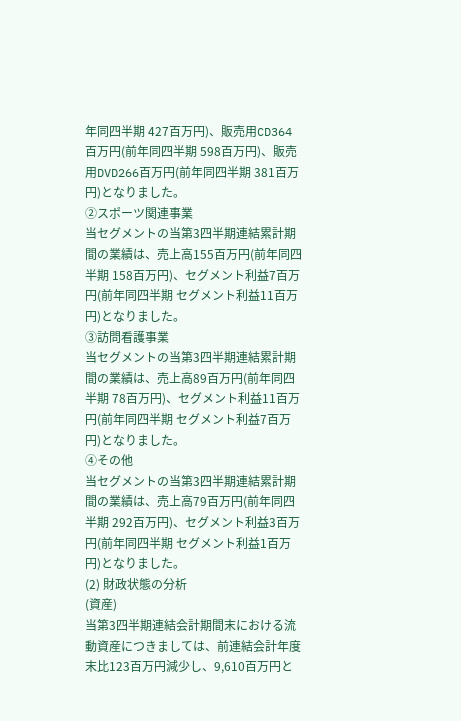年同四半期 427百万円)、販売用CD364百万円(前年同四半期 598百万円)、販売用DVD266百万円(前年同四半期 381百万円)となりました。
②スポーツ関連事業
当セグメントの当第3四半期連結累計期間の業績は、売上高155百万円(前年同四半期 158百万円)、セグメント利益7百万円(前年同四半期 セグメント利益11百万円)となりました。
③訪問看護事業
当セグメントの当第3四半期連結累計期間の業績は、売上高89百万円(前年同四半期 78百万円)、セグメント利益11百万円(前年同四半期 セグメント利益7百万円)となりました。
④その他
当セグメントの当第3四半期連結累計期間の業績は、売上高79百万円(前年同四半期 292百万円)、セグメント利益3百万円(前年同四半期 セグメント利益1百万円)となりました。
(2) 財政状態の分析
(資産)
当第3四半期連結会計期間末における流動資産につきましては、前連結会計年度末比123百万円減少し、9,610百万円と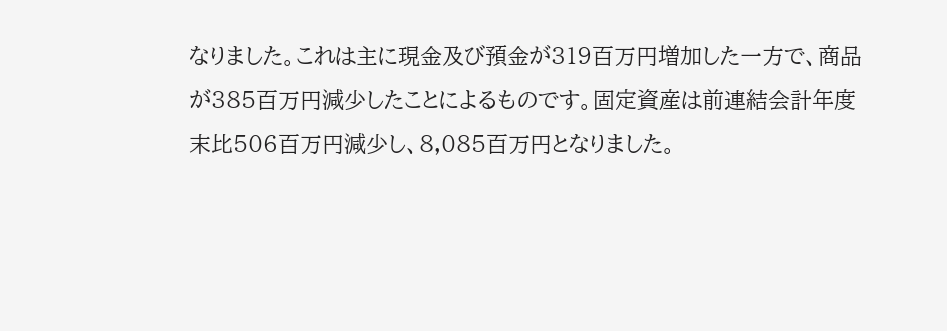なりました。これは主に現金及び預金が319百万円増加した一方で、商品が385百万円減少したことによるものです。固定資産は前連結会計年度末比506百万円減少し、8,085百万円となりました。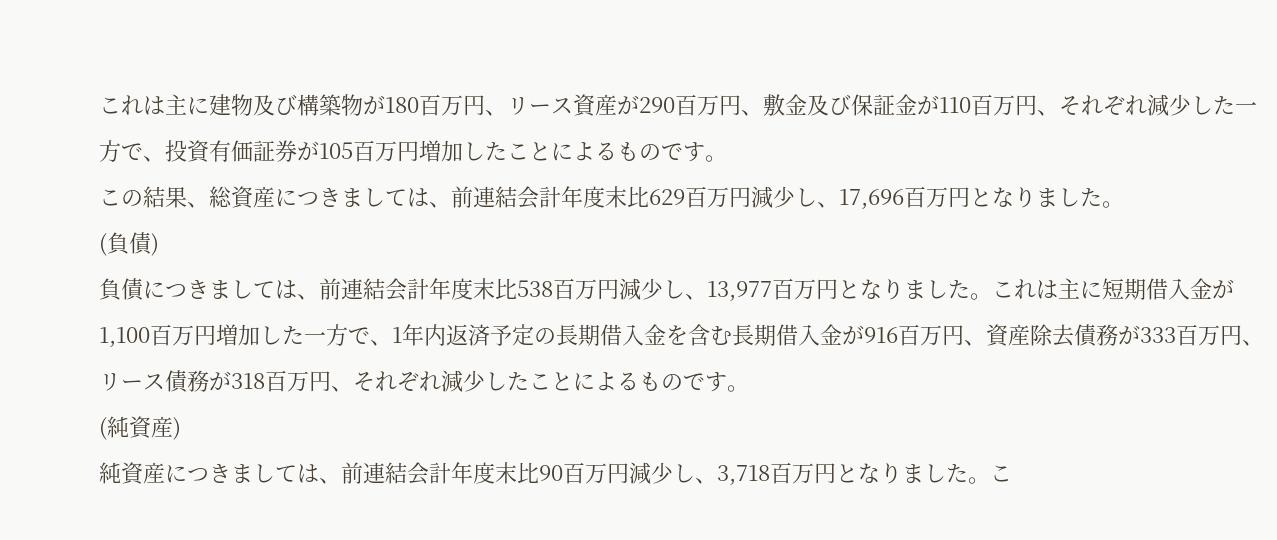これは主に建物及び構築物が180百万円、リース資産が290百万円、敷金及び保証金が110百万円、それぞれ減少した一方で、投資有価証券が105百万円増加したことによるものです。
この結果、総資産につきましては、前連結会計年度末比629百万円減少し、17,696百万円となりました。
(負債)
負債につきましては、前連結会計年度末比538百万円減少し、13,977百万円となりました。これは主に短期借入金が1,100百万円増加した一方で、1年内返済予定の長期借入金を含む長期借入金が916百万円、資産除去債務が333百万円、リース債務が318百万円、それぞれ減少したことによるものです。
(純資産)
純資産につきましては、前連結会計年度末比90百万円減少し、3,718百万円となりました。こ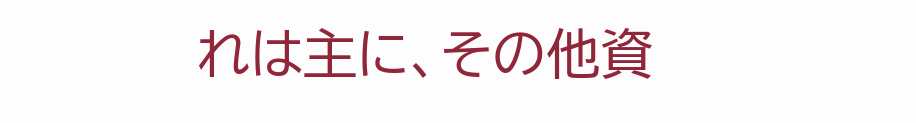れは主に、その他資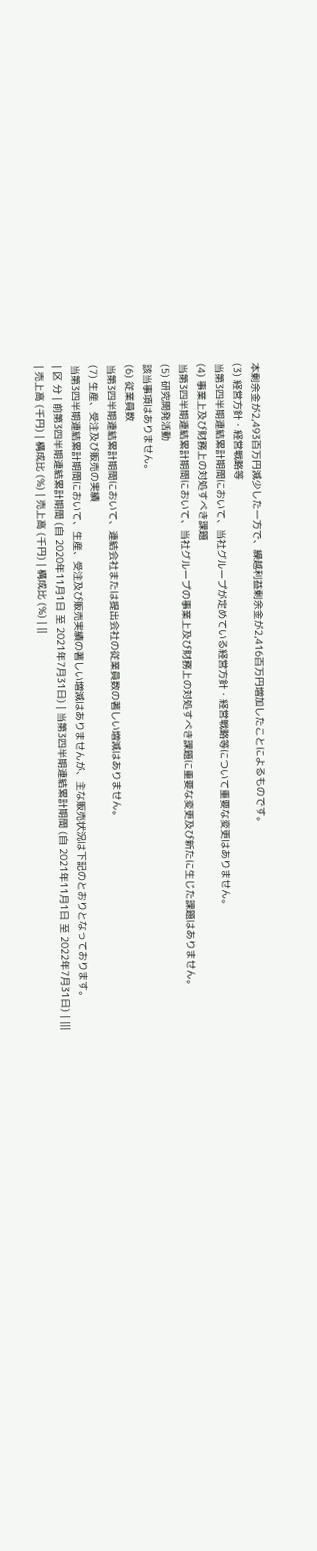本剰余金が2,493百万円減少した一方で、繰越利益剰余金が2,416百万円増加したことによるものです。
(3) 経営方針・経営戦略等
当第3四半期連結累計期間において、当社グループが定めている経営方針・経営戦略等について重要な変更はありません。
(4) 事業上及び財務上の対処すべき課題
当第3四半期連結累計期間において、当社グループの事業上及び財務上の対処すべき課題に重要な変更及び新たに生じた課題はありません。
(5) 研究開発活動
該当事項はありません。
(6) 従業員数
当第3四半期連結累計期間において、連結会社または提出会社の従業員数の著しい増減はありません。
(7) 生産、受注及び販売の実績
当第3四半期連結累計期間において、生産、受注及び販売実績の著しい増減はありませんが、主な販売状況は下記のとおりとなっております。
| 区 分 | 前第3四半期連結累計期間 (自 2020年11月1日 至 2021年7月31日) | 当第3四半期連結累計期間 (自 2021年11月1日 至 2022年7月31日) | |||
| 売上高 (千円) | 構成比 (%) | 売上高 (千円) | 構成比 (%) | ||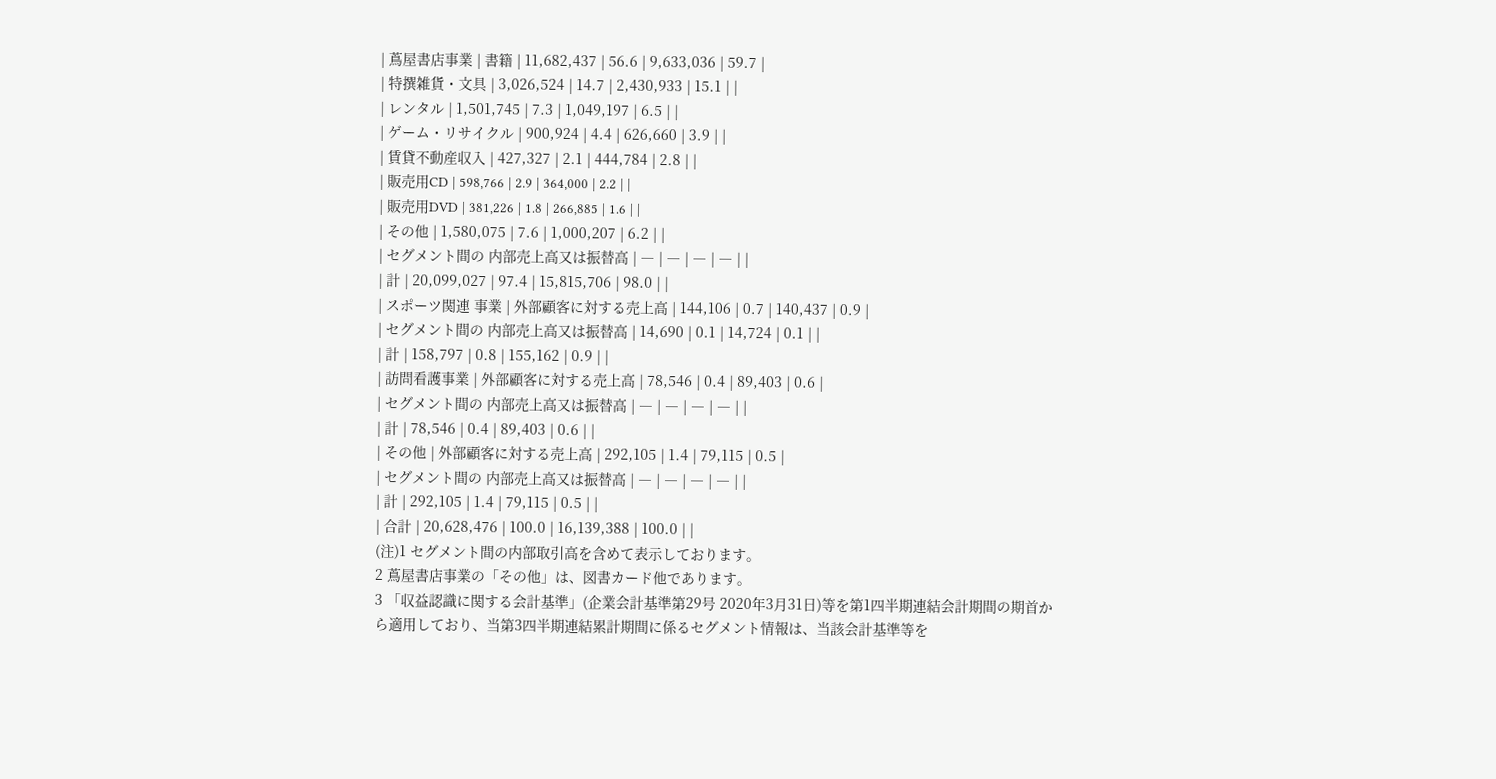| 蔦屋書店事業 | 書籍 | 11,682,437 | 56.6 | 9,633,036 | 59.7 |
| 特撰雑貨・文具 | 3,026,524 | 14.7 | 2,430,933 | 15.1 | |
| レンタル | 1,501,745 | 7.3 | 1,049,197 | 6.5 | |
| ゲーム・リサイクル | 900,924 | 4.4 | 626,660 | 3.9 | |
| 賃貸不動産収入 | 427,327 | 2.1 | 444,784 | 2.8 | |
| 販売用CD | 598,766 | 2.9 | 364,000 | 2.2 | |
| 販売用DVD | 381,226 | 1.8 | 266,885 | 1.6 | |
| その他 | 1,580,075 | 7.6 | 1,000,207 | 6.2 | |
| セグメント間の 内部売上高又は振替高 | ― | ― | ― | ― | |
| 計 | 20,099,027 | 97.4 | 15,815,706 | 98.0 | |
| スポーツ関連 事業 | 外部顧客に対する売上高 | 144,106 | 0.7 | 140,437 | 0.9 |
| セグメント間の 内部売上高又は振替高 | 14,690 | 0.1 | 14,724 | 0.1 | |
| 計 | 158,797 | 0.8 | 155,162 | 0.9 | |
| 訪問看護事業 | 外部顧客に対する売上高 | 78,546 | 0.4 | 89,403 | 0.6 |
| セグメント間の 内部売上高又は振替高 | ― | ― | ― | ― | |
| 計 | 78,546 | 0.4 | 89,403 | 0.6 | |
| その他 | 外部顧客に対する売上高 | 292,105 | 1.4 | 79,115 | 0.5 |
| セグメント間の 内部売上高又は振替高 | ― | ― | ― | ― | |
| 計 | 292,105 | 1.4 | 79,115 | 0.5 | |
| 合計 | 20,628,476 | 100.0 | 16,139,388 | 100.0 | |
(注)1 セグメント間の内部取引高を含めて表示しております。
2 蔦屋書店事業の「その他」は、図書カード他であります。
3 「収益認識に関する会計基準」(企業会計基準第29号 2020年3月31日)等を第1四半期連結会計期間の期首から適用しており、当第3四半期連結累計期間に係るセグメント情報は、当該会計基準等を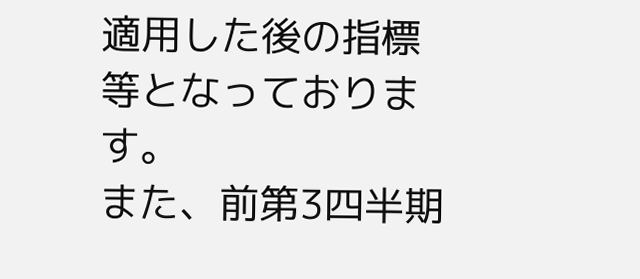適用した後の指標等となっております。
また、前第3四半期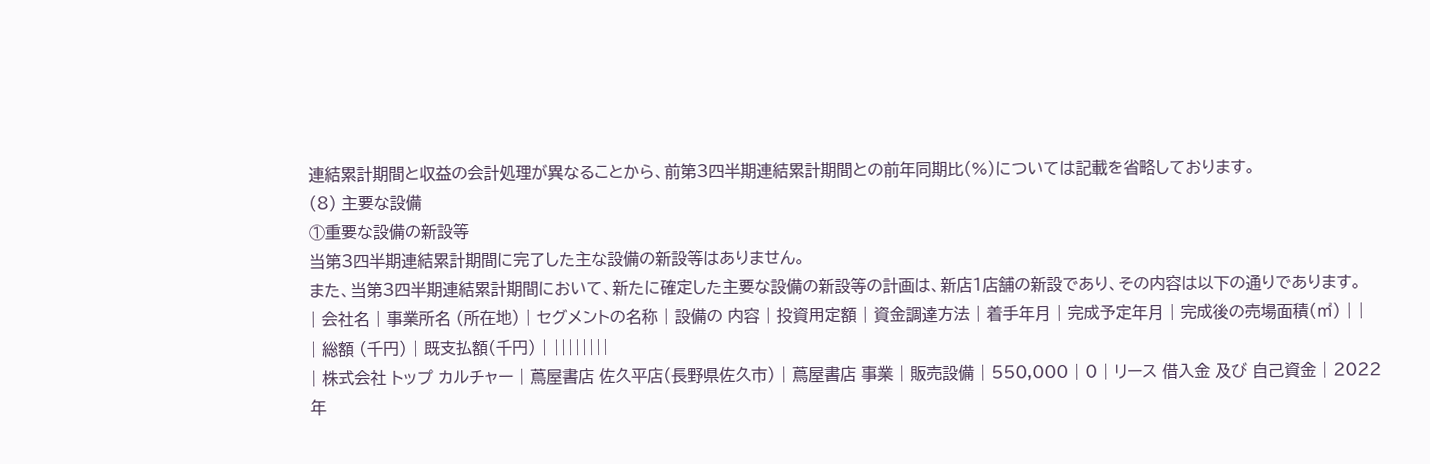連結累計期間と収益の会計処理が異なることから、前第3四半期連結累計期間との前年同期比(%)については記載を省略しております。
(8) 主要な設備
①重要な設備の新設等
当第3四半期連結累計期間に完了した主な設備の新設等はありません。
また、当第3四半期連結累計期間において、新たに確定した主要な設備の新設等の計画は、新店1店舗の新設であり、その内容は以下の通りであります。
| 会社名 | 事業所名 (所在地) | セグメントの名称 | 設備の 内容 | 投資用定額 | 資金調達方法 | 着手年月 | 完成予定年月 | 完成後の売場面積(㎡) | |
| 総額 (千円) | 既支払額(千円) | ||||||||
| 株式会社 トップ カルチャー | 蔦屋書店 佐久平店(長野県佐久市) | 蔦屋書店 事業 | 販売設備 | 550,000 | 0 | リース 借入金 及び 自己資金 | 2022年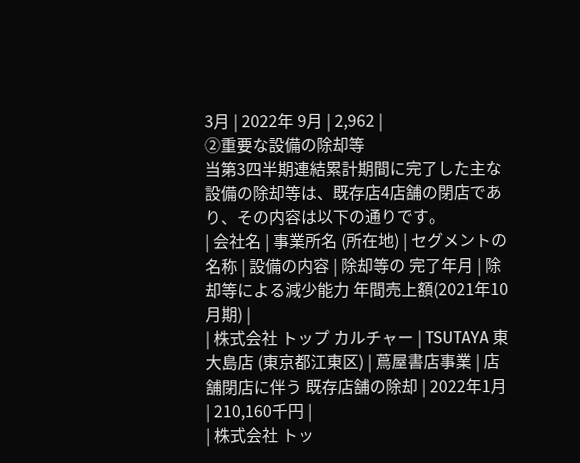3月 | 2022年 9月 | 2,962 |
②重要な設備の除却等
当第3四半期連結累計期間に完了した主な設備の除却等は、既存店4店舗の閉店であり、その内容は以下の通りです。
| 会社名 | 事業所名 (所在地) | セグメントの名称 | 設備の内容 | 除却等の 完了年月 | 除却等による減少能力 年間売上額(2021年10月期) |
| 株式会社 トップ カルチャー | TSUTAYA 東大島店 (東京都江東区) | 蔦屋書店事業 | 店舗閉店に伴う 既存店舗の除却 | 2022年1月 | 210,160千円 |
| 株式会社 トッ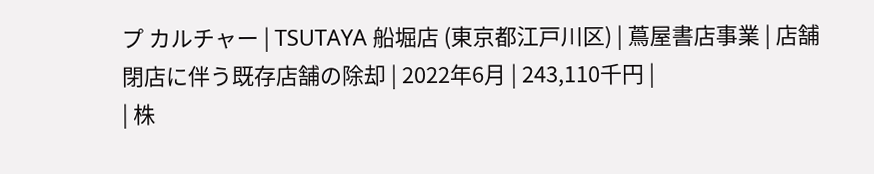プ カルチャー | TSUTAYA 船堀店 (東京都江戸川区) | 蔦屋書店事業 | 店舗閉店に伴う既存店舗の除却 | 2022年6月 | 243,110千円 |
| 株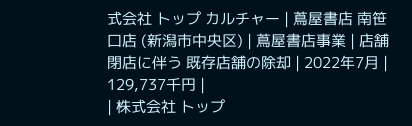式会社 トップ カルチャー | 蔦屋書店 南笹口店 (新潟市中央区) | 蔦屋書店事業 | 店舗閉店に伴う 既存店舗の除却 | 2022年7月 | 129,737千円 |
| 株式会社 トップ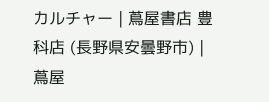カルチャー | 蔦屋書店 豊科店 (長野県安曇野市) | 蔦屋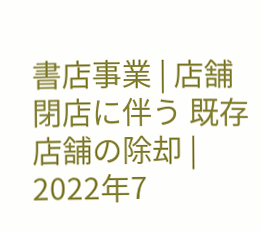書店事業 | 店舗閉店に伴う 既存店舗の除却 | 2022年7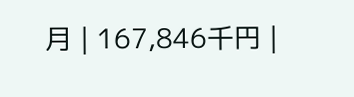月 | 167,846千円 |